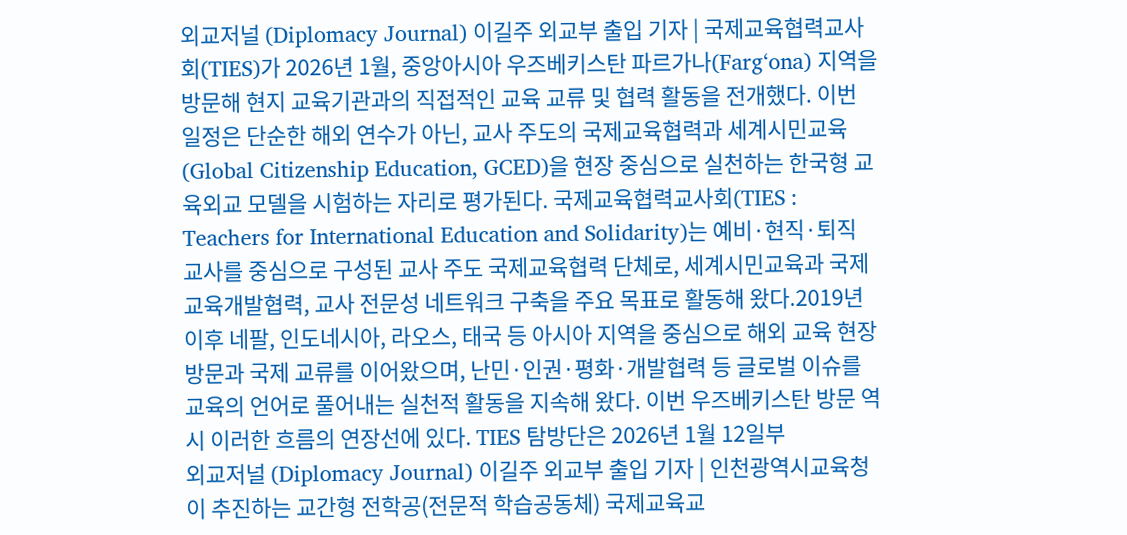외교저널 (Diplomacy Journal) 이길주 외교부 출입 기자 | 국제교육협력교사회(TIES)가 2026년 1월, 중앙아시아 우즈베키스탄 파르가나(Fargʻona) 지역을 방문해 현지 교육기관과의 직접적인 교육 교류 및 협력 활동을 전개했다. 이번 일정은 단순한 해외 연수가 아닌, 교사 주도의 국제교육협력과 세계시민교육(Global Citizenship Education, GCED)을 현장 중심으로 실천하는 한국형 교육외교 모델을 시험하는 자리로 평가된다. 국제교육협력교사회(TIES : Teachers for International Education and Solidarity)는 예비·현직·퇴직 교사를 중심으로 구성된 교사 주도 국제교육협력 단체로, 세계시민교육과 국제교육개발협력, 교사 전문성 네트워크 구축을 주요 목표로 활동해 왔다.2019년 이후 네팔, 인도네시아, 라오스, 태국 등 아시아 지역을 중심으로 해외 교육 현장 방문과 국제 교류를 이어왔으며, 난민·인권·평화·개발협력 등 글로벌 이슈를 교육의 언어로 풀어내는 실천적 활동을 지속해 왔다. 이번 우즈베키스탄 방문 역시 이러한 흐름의 연장선에 있다. TIES 탐방단은 2026년 1월 12일부
외교저널 (Diplomacy Journal) 이길주 외교부 출입 기자 | 인천광역시교육청이 추진하는 교간형 전학공(전문적 학습공동체) 국제교육교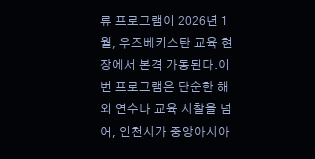류 프로그램이 2026년 1월, 우즈베키스탄 교육 현장에서 본격 가동된다.이번 프로그램은 단순한 해외 연수나 교육 시찰을 넘어, 인천시가 중앙아시아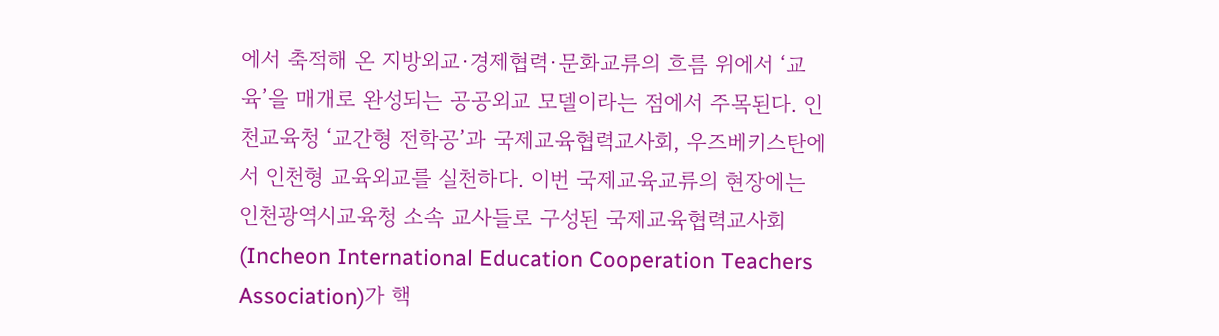에서 축적해 온 지방외교·경제협력·문화교류의 흐름 위에서 ‘교육’을 매개로 완성되는 공공외교 모델이라는 점에서 주목된다. 인천교육청 ‘교간형 전학공’과 국제교육협력교사회, 우즈베키스탄에서 인천형 교육외교를 실천하다. 이번 국제교육교류의 현장에는 인천광역시교육청 소속 교사들로 구성된 국제교육협력교사회(Incheon International Education Cooperation Teachers Association)가 핵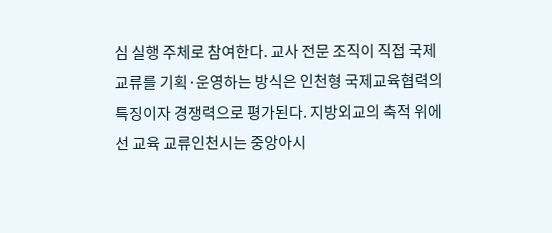심 실행 주체로 참여한다. 교사 전문 조직이 직접 국제 교류를 기획·운영하는 방식은 인천형 국제교육협력의 특징이자 경쟁력으로 평가된다. 지방외교의 축적 위에 선 교육 교류인천시는 중앙아시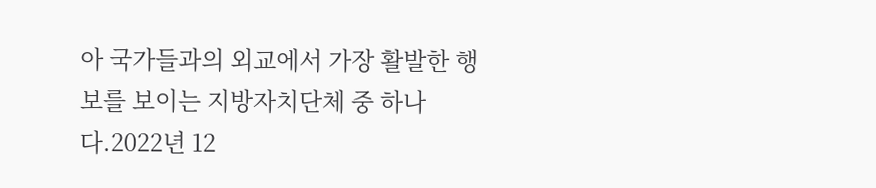아 국가들과의 외교에서 가장 활발한 행보를 보이는 지방자치단체 중 하나다.2022년 12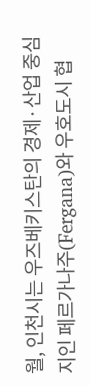월, 인천시는 우즈베키스탄의 경제·산업 중심지인 페르가나주(Fergana)와 우호도시 협